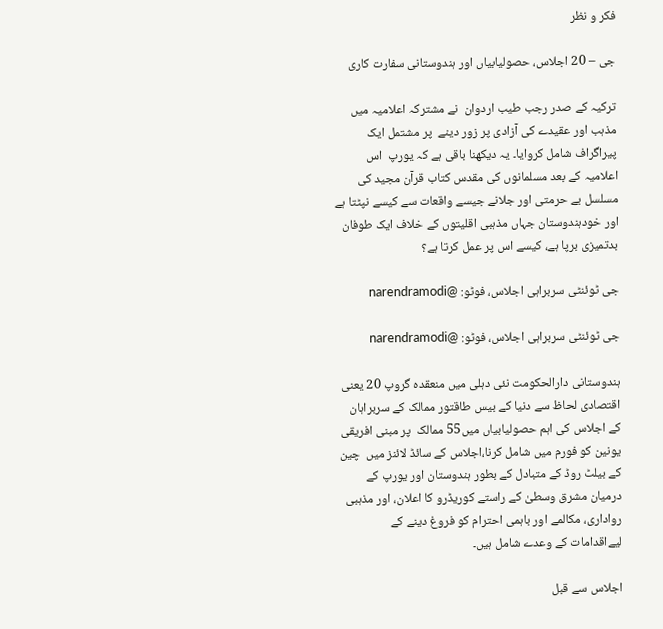فکر و نظر

جی – 20 اجلاس، حصولیابیاں اور ہندوستانی سفارت کاری

ترکیہ کے صدر رجب طیب اردوان  نے مشترکہ اعلامیہ میں مذہب اور عقیدے کی آزادی پر زور دینے  پر مشتمل ایک پیراگراف شامل کروایا۔ یہ دیکھنا باقی ہے کہ یورپ  اس اعلامیہ کے بعد مسلمانوں کی مقدس کتاب قرآن مجید کی مسلسل بے حرمتی اور جلانے جیسے واقعات سے کیسے نپٹتا ہے اور خودہندوستان جہاں مذہبی اقلیتوں کے خلاف ایک طوفان بدتمیزی برپا ہے، کیسے اس پر عمل کرتا ہے؟

جی ٹوئنٹی سربراہی اجلاس، فوٹو: @narendramodi

جی ٹوئنٹی سربراہی اجلاس، فوٹو: @narendramodi

ہندوستانی دارالحکومت نئی دہلی میں منعقدہ گروپ 20 یعنی اقتصادی لحاظ سے دنیا کے بیس طاقتور ممالک کے سربراہان کے اجلاس کی اہم حصولیابیاں میں55 ممالک  پر مبنی افریقی یونین کو فورم میں شامل کرنا،اجلاس کے سائڈ لائنز میں  چین کے بیلٹ روڈ کے متبادل کے بطور ہندوستان اور یورپ کے درمیان مشرق وسطیٰ کے راستے کوریڈرو کا اعلان، اور مذہبی رواداری، مکالمے اور باہمی احترام کو فروغ دینے کے لیےاقدامات کے وعدے شامل ہیں۔

اجلاس سے قبل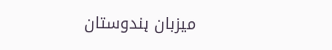میزبان ہندوستان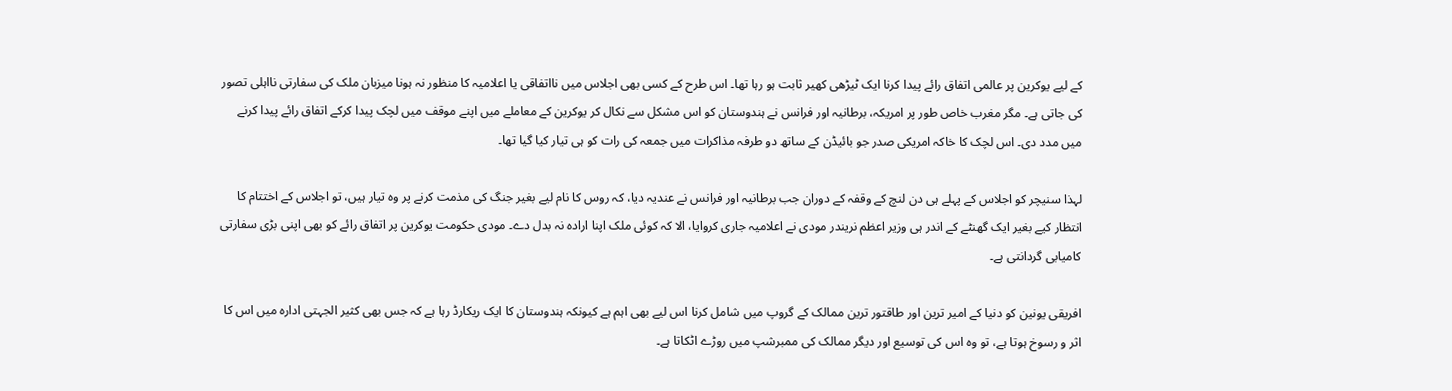کے لیے یوکرین پر عالمی اتفاق رائے پیدا کرنا ایک ٹیڑھی کھیر ثابت ہو رہا تھا۔ اس طرح کے کسی بھی اجلاس میں نااتفاقی یا اعلامیہ کا منظور نہ ہونا میزبان ملک کی سفارتی نااہلی تصور کی جاتی ہے۔ مگر مغرب خاص طور پر امریکہ، برطانیہ اور فرانس نے ہندوستان کو اس مشکل سے نکال کر یوکرین کے معاملے میں اپنے موقف میں لچک پیدا کرکے اتفاق رائے پیدا کرنے میں مدد دی۔ اس لچک کا خاکہ امریکی صدر جو بائیڈن کے ساتھ دو طرفہ مذاکرات میں جمعہ کی رات کو ہی تیار کیا گیا تھا۔

لہذا سنیچر کو اجلاس کے پہلے ہی دن لنچ کے وقفہ کے دوران جب برطانیہ اور فرانس نے عندیہ دیا، کہ روس کا نام لیے بغیر جنگ کی مذمت کرنے پر وہ تیار ہیں، تو اجلاس کے اختتام کا انتظار کیے بغیر ایک گھنٹے کے اندر ہی وزیر اعظم نریندر مودی نے اعلامیہ جاری کروایا، الا کہ کوئی ملک اپنا ارادہ نہ بدل دے۔ مودی حکومت یوکرین پر اتفاق رائے کو بھی اپنی بڑی سفارتی کامیابی گردانتی ہے۔

افریقی یونین کو دنیا کے امیر ترین اور طاقتور ترین ممالک کے گروپ میں شامل کرنا اس لیے بھی اہم ہے کیونکہ ہندوستان کا ایک ریکارڈ رہا ہے کہ جس بھی کثیر الجہتی ادارہ میں اس کا اثر و رسوخ ہوتا ہے، تو وہ اس کی توسیع اور دیگر ممالک کی ممبرشپ میں روڑے اٹکاتا ہے۔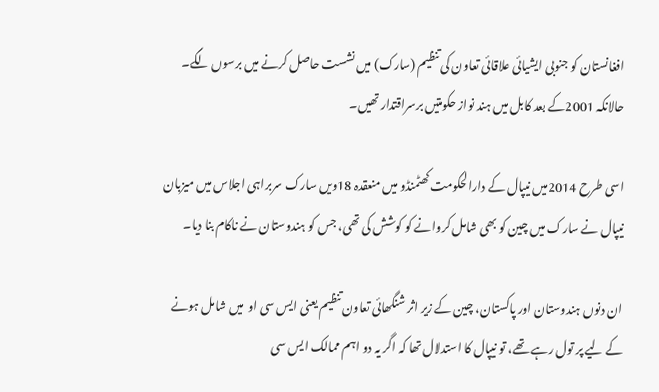افغانستان کو جنوبی ایشیائی علاقائی تعاون کی تنظیم (سارک) میں نشست حاصل کرنے میں برسوں لگے۔ حالانکہ 2001کے بعد کابل میں ہند نواز حکومتیں برسراقتدار تھیں۔

اسی طرح 2014میں نیپال کے دارالحکومت کھٹمنڈو میں منعقدہ 18ویں سارک سربراہی اجلاس میں میزبان نیپال نے سارک میں چین کو بھی شامل کروانے کو کوشش کی تھی، جس کو ہندوستان نے ناکام بنا دیا۔

ان دنوں ہندوستان اور پاکستان، چین کے زیر اثر شنگھائی تعاون تنظیم یعنی ایس سی او  میں شامل ہونے کے لیے پر تول رہے تھے، تو نیپال کا استدلال تھا کہ اگر یہ دو اہم ممالک ایس سی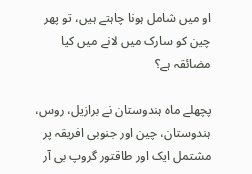او میں شامل ہونا چاہتے ہیں، تو پھر چین کو سارک میں لانے میں کیا مضائقہ ہے؟

پچھلے ماہ ہندوستان نے برازیل، روس، ہندوستان، چین اور جنوبی افریقہ پر مشتمل ایک اور طاقتور گروپ بی آر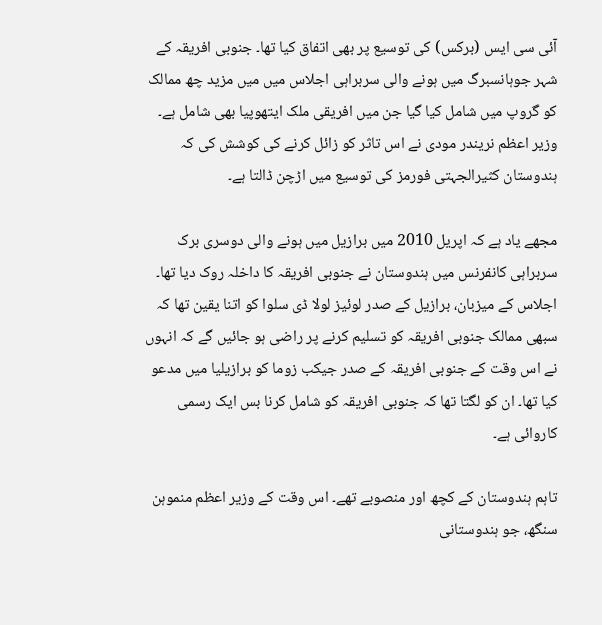آئی سی ایس (برکس) کی توسیع پر بھی اتفاق کیا تھا۔ جنوبی افریقہ کے شہر جوہانسبرگ میں ہونے والی سربراہی اجلاس میں میں مزید چھ ممالک کو گروپ میں شامل کیا گیا جن میں افریقی ملک ایتھوپیا بھی شامل ہے۔ وزیر اعظم نریندر مودی نے اس تاثر کو زائل کرنے کی کوشش کی کہ ہندوستان کثیرالجہتی فورمز کی توسیع میں اڑچن ڈالتا ہے۔

مجھے یاد ہے کہ اپریل 2010 میں برازیل میں ہونے والی دوسری برک سربراہی کانفرنس میں ہندوستان نے جنوبی افریقہ کا داخلہ روک دیا تھا۔ اجلاس کے میزبان، برازیل کے صدر لوئیز لولا ڈی سلوا کو اتنا یقین تھا کہ سبھی ممالک جنوبی افریقہ کو تسلیم کرنے پر راضی ہو جائیں گے کہ انہوں نے اس وقت کے جنوبی افریقہ کے صدر جیکب زوما کو برازیلیا میں مدعو کیا تھا۔ ان کو لگتا تھا کہ جنوبی افریقہ کو شامل کرنا بس ایک رسمی کاروائی ہے۔

تاہم ہندوستان کے کچھ اور منصوبے تھے۔ اس وقت کے وزیر اعظم منموہن سنگھ، جو ہندوستانی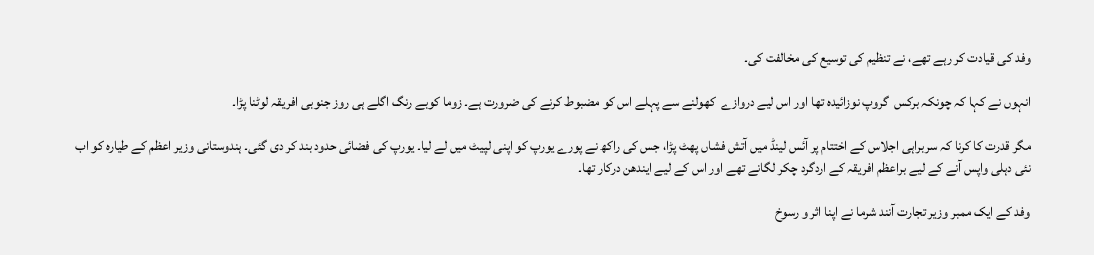وفد کی قیادت کر رہے تھے، نے تنظیم کی توسیع کی مخالفت کی۔

انہوں نے کہا کہ چونکہ برکس  گروپ نوزائیدہ تھا اور اس لیے دروازے  کھولنے سے پہلے اس کو مضبوط کرنے کی ضرورت ہے۔ زوما کوبے رنگ اگلے ہی روز جنوبی افریقہ لوٹنا پڑا۔

مگر قدرت کا کرنا کہ سربراہی اجلاس کے اختتام پر آئس لینڈ میں آتش فشاں پھٹ پڑا، جس کی راکھ نے پورے یورپ کو اپنی لپیٹ میں لے لیا۔ یورپ کی فضائی حدود بند کر دی گئی۔ ہندوستانی وزیر اعظم کے طیارہ کو اب نئی دہلی واپس آنے کے لیے براعظم افریقہ کے اردگرد چکر لگانے تھے اور اس کے لیے ایندھن درکار تھا۔

وفد کے ایک ممبر وزیر تجارت آنند شرما نے اپنا اثر و رسوخ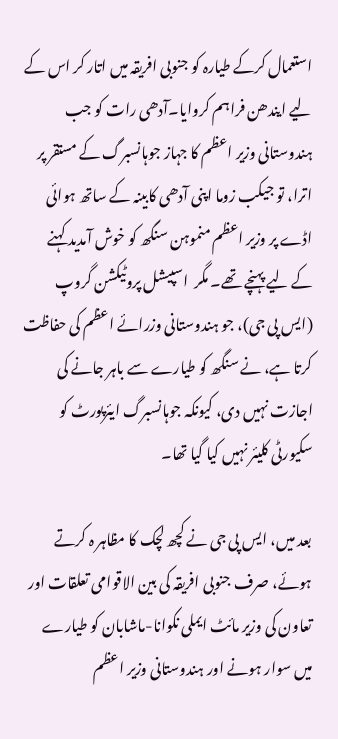استعمال کرکے طیارہ کو جنوبی افریقہ میں اتار کر اس کے لیے ایندھن فراہم کروایا۔آدھی رات کو جب ہندوستانی وزیر اعظم کا جہاز جوہانسبرگ کے مستقر پر اترا، تو جیکب زوما اپنی آدھی کابینہ کے ساتھ ہوائی اڈے پر وزیر اعظم منموہن سنگھ کو خوش آمدید کہنے کے لیے پہنچے تھے۔ مگر  اسپیشل پروٹیکشن گروپ (ایس پی جی)، جو ہندوستانی وزرائے اعظم کی حفاظت کرتا ہے، نے سنگھ کو طیارے سے باہر جانے کی اجازت نہیں دی، کیونکہ جوہانسبرگ ایئرپورٹ کو سکیورٹی کلیئر نہیں کیا گیا تھا۔

بعد میں، ایس پی جی نے کچھ لچک کا مظاہر ہ کرتے ہوئے، صرف جنوبی افریقہ کی بین الاقوامی تعلقات اور تعاون کی وزیر مائٹ ایملی نکوانا-ماشابان کو طیارے میں سوار ہونے اور ہندوستانی وزیر اعظم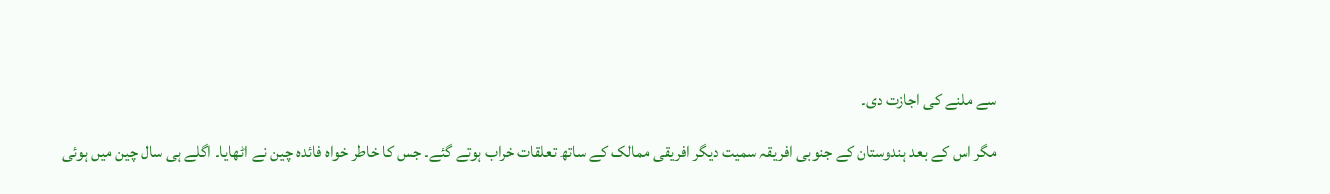سے ملنے کی اجازت دی۔

مگر اس کے بعد ہندوستان کے جنوبی افریقہ سمیت دیگر افریقی ممالک کے ساتھ تعلقات خراب ہوتے گئے۔ جس کا خاطر خواہ فائدہ چین نے اٹھایا۔ اگلے ہی سال چین میں ہوئی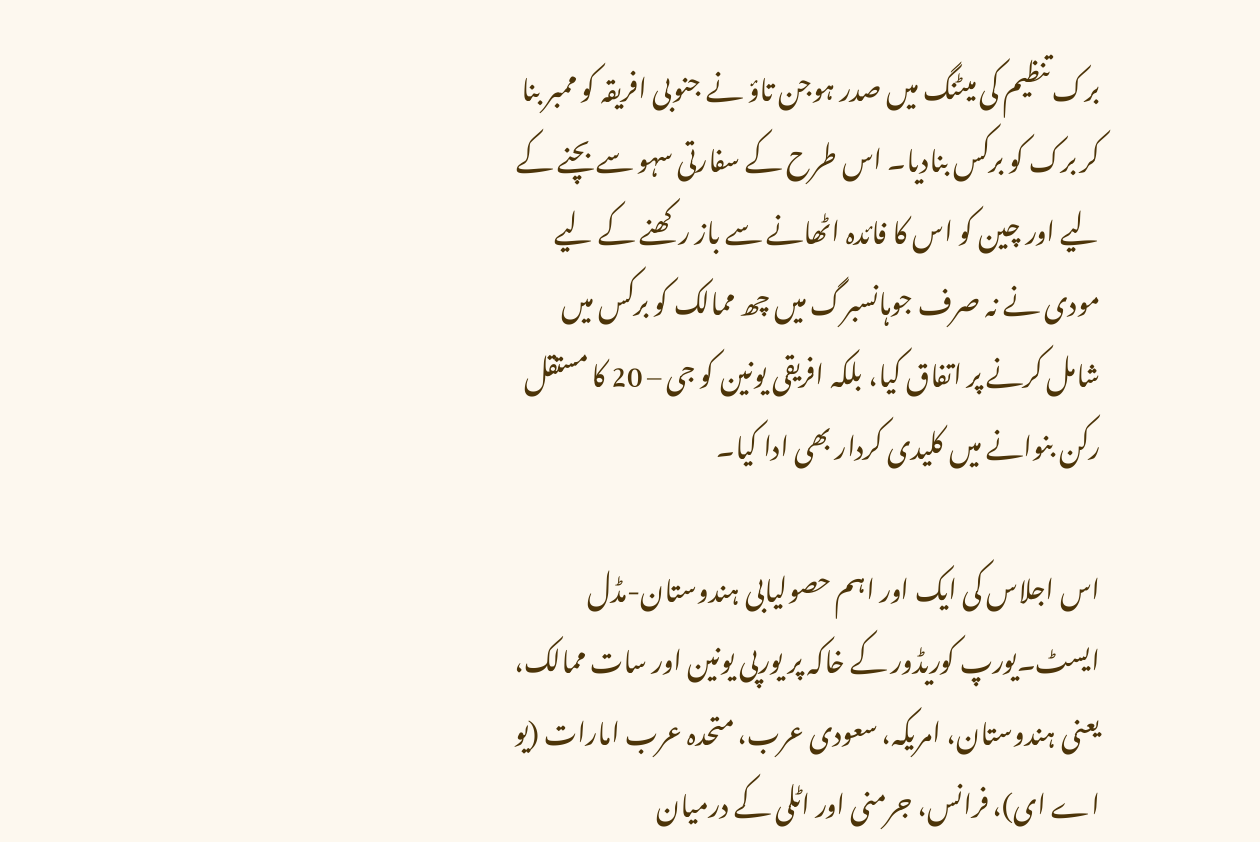برک تنظیم کی میٹنگ میں صدر ہوجن تاؤ نے جنوبی افریقہ کو ممبر بنا کر برک کو برکس بنادیا۔ اس طرح کے سفارتی سہو سے بچنے کے لیے اور چین کو اس کا فائدہ اٹھانے سے باز رکھنے کے لیے مودی نے نہ صرف جوہانسبرگ میں چھ ممالک کو برکس میں شامل کرنے پر اتفاق کیا، بلکہ افریقی یونین کو جی – 20 کا مستقل رکن بنوانے میں کلیدی کردار بھی ادا کیا۔

اس اجلاس کی ایک اور اہم حصولیابی ہندوستان-مڈل ایسٹ۔یورپ کوریڈور کے خاکہ پر یورپی یونین اور سات ممالک، یعنی ہندوستان، امریکہ، سعودی عرب، متحدہ عرب امارات (یو اے ای)، فرانس، جرمنی اور اٹلی کے درمیان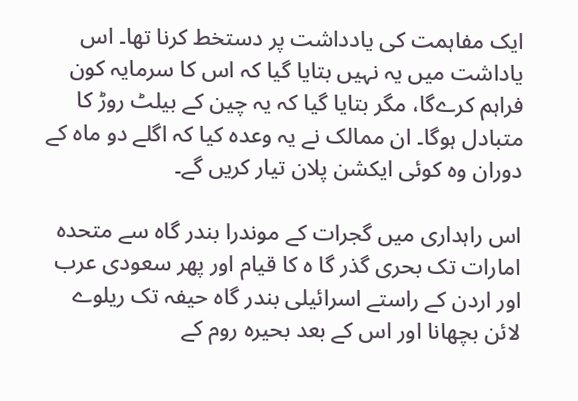ایک مفاہمت کی یادداشت پر دستخط کرنا تھا۔ اس یاداشت میں یہ نہیں بتایا گیا کہ اس کا سرمایہ کون فراہم کرےگا، مگر بتایا گیا کہ یہ چین کے بیلٹ روڑ کا متبادل ہوگا۔ ان ممالک نے یہ وعدہ کیا کہ اگلے دو ماہ کے دوران وہ کوئی ایکشن پلان تیار کریں گے۔

اس راہداری میں گجرات کے موندرا بندر گاہ سے متحدہ امارات تک بحری گذر گا ہ کا قیام اور پھر سعودی عرب اور اردن کے راستے اسرائیلی بندر گاہ حیفہ تک ریلوے لائن بچھانا اور اس کے بعد بحیرہ روم کے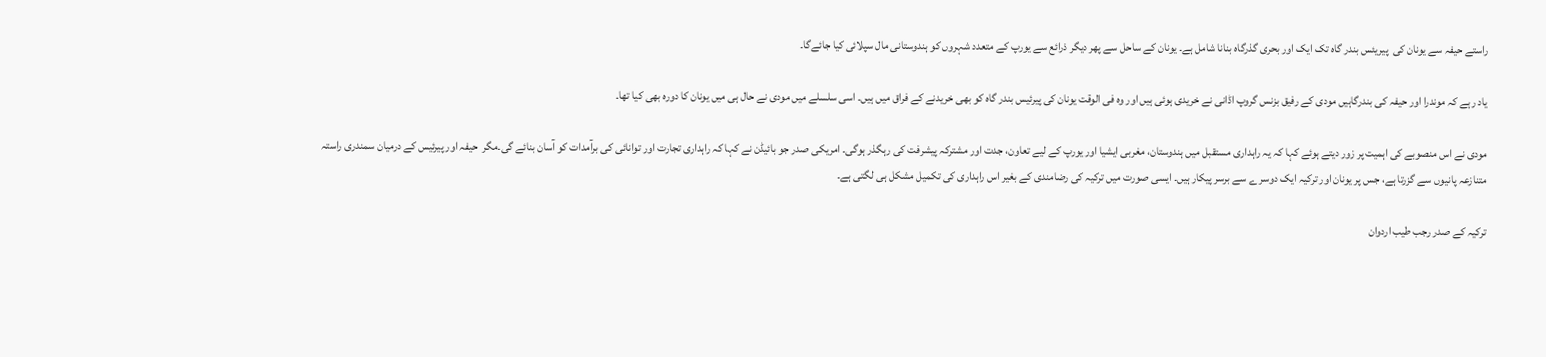راستے حیفہ سے یونان کی  پیریئس بندر گاہ تک ایک اور بحری گذرگاہ بنانا شامل ہے۔ یونان کے ساحل سے پھر دیگر ذرائع سے یورپ کے متعدد شہروں کو ہندوستانی مال سپلائی کیا جائےگا۔

یاد رہے کہ موندرا اور حیفہ کی بندرگاہیں مودی کے رفیق بزنس گروپ اڈانی نے خریدی ہوئی ہیں اور وہ فی الوقت یونان کی پیرئیس بندر گاہ کو بھی خریدنے کے فراق میں ہیں۔ اسی سلسلے میں مودی نے حال ہی میں یونان کا دورہ بھی کیا تھا۔

مودی نے اس منصوبے کی اہمیت پر زور دیتے ہوئے کہا کہ یہ راہداری مستقبل میں ہندوستان، مغربی ایشیا اور یورپ کے لیے تعاون، جدت اور مشترکہ پیشرفت کی رہگذر ہوگی۔ امریکی صدر جو بائیڈن نے کہا کہ راہداری تجارت اور توانائی کی برآمدات کو آسان بنائے گی۔مگر  حیفہ اور پیرئیس کے درمیان سمندری راستہ متنازعہ پانیوں سے گزرتا ہے، جس پر یونان اور ترکیہ ایک دوسر ے سے برسر پیکار ہیں۔ ایسی صورت میں ترکیہ کی رضامندی کے بغیر اس راہداری کی تکمیل مشکل ہی لگتی ہے۔

ترکیہ کے صدر رجب طیب اردوان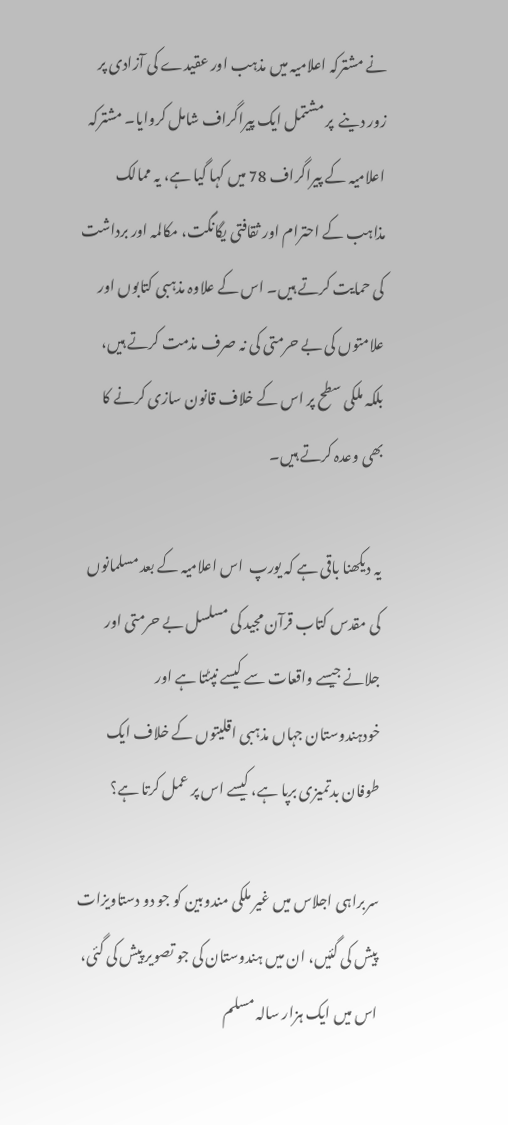نے مشترکہ اعلامیہ میں مذہب اور عقیدے کی آزادی پر زور دینے  پر مشتمل ایک پیراگراف شامل کروایا۔ مشترکہ اعلامیہ کے پیراگراف 78 میں کہا گیا ہے، یہ ممالک مذاہب کے احترام اور ثقافتی یگانگت، مکالمہ اور برداشت کی حمایت کرتے ہیں۔ اس کے علاوہ مذہبی کتابوں اور علامتوں کی بے حرمتی کی نہ صرف مذمت کرتے ہیں، بلکہ ملکی سطح پر اس کے خلاف قانون سازی کرنے کا بھی وعدہ کرتے ہیں۔

یہ دیکھنا باقی ہے کہ یورپ  اس اعلامیہ کے بعد مسلمانوں کی مقدس کتاب قرآن مجید کی مسلسل بے حرمتی اور جلانے جیسے واقعات سے کیسے نپٹتا ہے اور خودہندوستان جہاں مذہبی اقلیتوں کے خلاف ایک طوفان بدتمیزی برپا ہے، کیسے اس پر عمل کرتا ہے؟

سربراہی اجلاس میں غیر ملکی مندوبین کو جو دو دستاویزات پیش کی گئیں، ان میں ہندوستان کی جو تصویر پیش کی گئی، اس میں ایک ہزار سالہ مسلم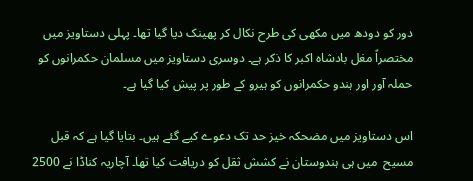دور کو دودھ میں مکھی کی طرح نکال کر پھینک دیا گیا تھا۔ پہلی دستاویز میں مختصراً مغل بادشاہ اکبر کا ذکر ہے۔ دوسری دستاویز میں مسلمان حکمرانوں کو حملہ آور اور ہندو حکمرانوں کو ہیرو کے طور پر پیش کیا گیا ہے۔

اس دستاویز میں مضحکہ خیز حد تک دعوے کیے گئے ہیں۔ بتایا گیا ہے کہ قبل مسیح  میں ہی ہندوستان نے کشش ثقل کو دریافت کیا تھا۔ آچاریہ کناڈا نے 2500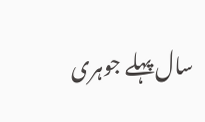سال پہلے جوہری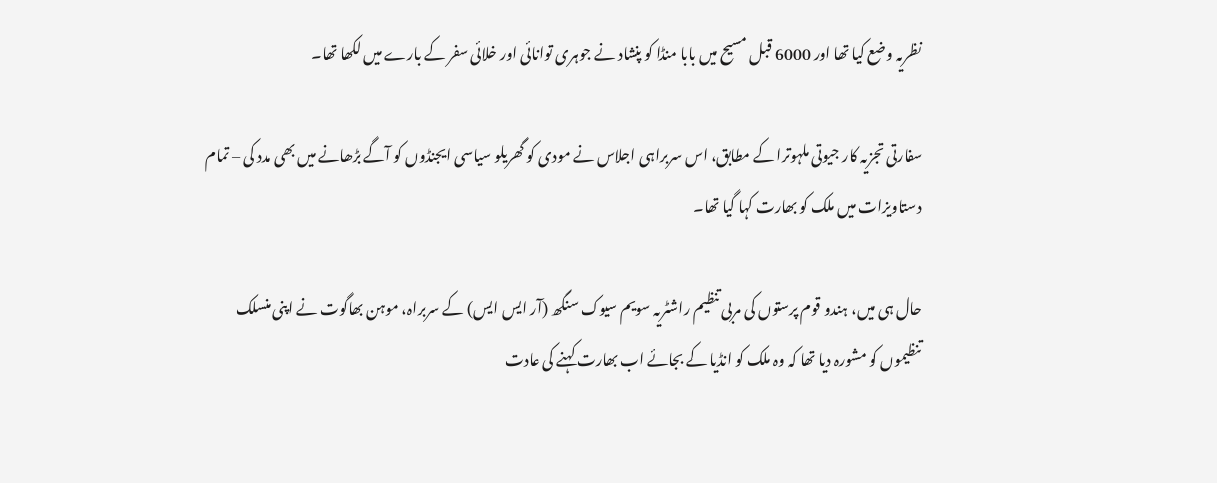نظریہ وضع کیا تھا اور 6000 قبل مسیح میں بابا منڈا کو پنشاد نے جوہری توانائی اور خلائی سفر کے بارے میں لکھا تھا۔

سفارتی تجزیہ کار جیوتی ملہوترا کے مطابق، اس سربراہی اجلاس نے مودی کو گھریلو سیاسی ایجنڈوں کو آگے بڑھانے میں بھی مدد کی – تمام دستاویزات میں ملک کو بھارت کہا گیا تھا۔

حال ہی میں، ہندو قوم پرستوں کی مربی تنظیم راشٹریہ سویم سیوک سنگھ (آر ایس ایس) کے سربراہ، موہن بھاگوت نے اپنی منسلک تنظیموں کو مشورہ دیا تھا کہ وہ ملک کو انڈیا کے بجائے اب بھارت کہنے کی عادت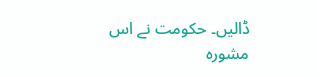ڈالیں۔ حکومت نے اس مشورہ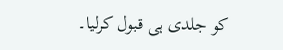کو جلدی ہی قبول کرلیا۔